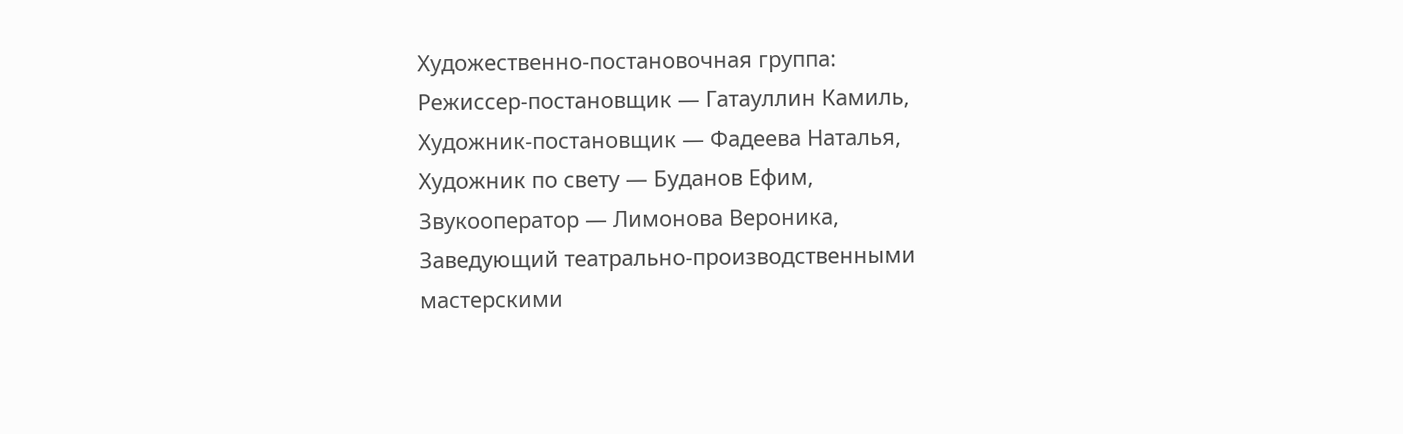Художественно-постановочная группа:
Режиссер-постановщик — Гатауллин Камиль,
Художник-постановщик — Фадеева Наталья,
Художник по свету — Буданов Ефим,
Звукооператор — Лимонова Вероника,
Заведующий театрально-производственными мастерскими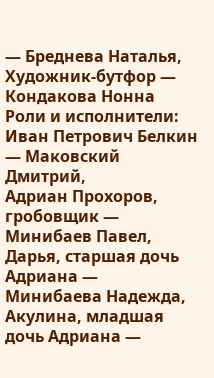— Бреднева Наталья,
Художник-бутфор — Кондакова Нонна
Роли и исполнители:
Иван Петрович Белкин — Маковский Дмитрий,
Адриан Прохоров, гробовщик — Минибаев Павел,
Дарья, старшая дочь Адриана — Минибаева Надежда,
Акулина, младшая дочь Адриана —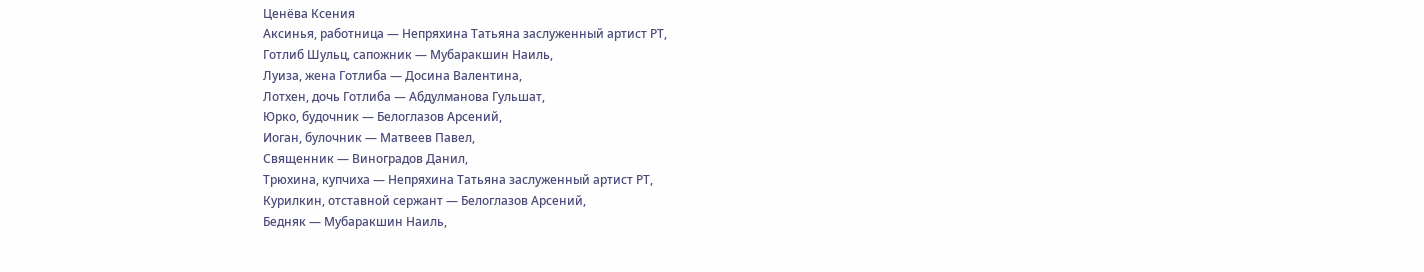Ценёва Ксения
Аксинья, работница — Непряхина Татьяна заслуженный артист РТ,
Готлиб Шульц, сапожник — Мубаракшин Наиль,
Луиза, жена Готлиба — Досина Валентина,
Лотхен, дочь Готлиба — Абдулманова Гульшат,
Юрко, будочник — Белоглазов Арсений,
Иоган, булочник — Матвеев Павел,
Священник — Виноградов Данил,
Трюхина, купчиха — Непряхина Татьяна заслуженный артист РТ,
Курилкин, отставной сержант — Белоглазов Арсений,
Бедняк — Мубаракшин Наиль,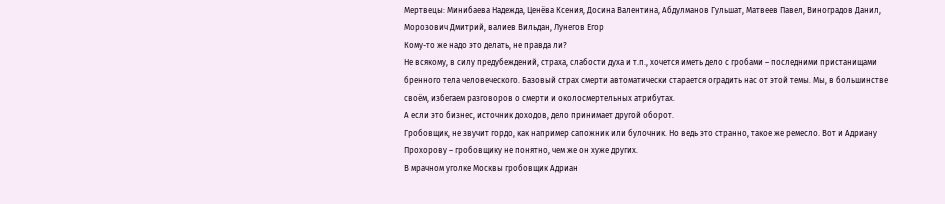Мертвецы: Минибаева Надежда, Ценёва Ксения, Досина Валентина, Абдулманов Гульшат, Матвеев Павел, Виноградов Данил, Морозович Дмитрий, валиев Вильдан, Лунегов Егор
Кому-то же надо это делать, не правда ли?
Не всякому, в силу предубеждений, страха, слабости духа и т.п., хочется иметь дело с гробами – последними пристанищами бренного тела человеческого. Базовый страх смерти автоматически старается оградить нас от этой темы. Мы, в большинстве своём, избегаем разговоров о смерти и околосмертельных атрибутах.
А если это бизнес, источник доходов, дело принимает другой оборот.
Гробовщик, не звучит гордо, как например сапожник или булочник. Но ведь это странно, такое же ремесло. Вот и Адриану Прохорову – гробовщику не понятно, чем же он хуже других.
В мрачном уголке Москвы гробовщик Адриан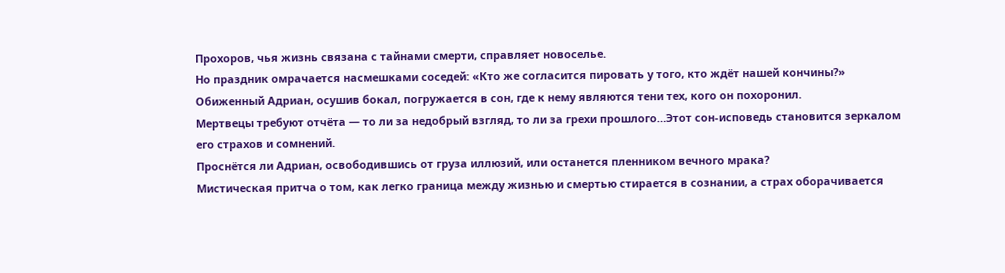Прохоров, чья жизнь связана с тайнами смерти, справляет новоселье.
Но праздник омрачается насмешками соседей: «Кто же согласится пировать у того, кто ждёт нашей кончины?»
Обиженный Адриан, осушив бокал, погружается в сон, где к нему являются тени тех, кого он похоронил.
Мертвецы требуют отчёта — то ли за недобрый взгляд, то ли за грехи прошлого…Этот сон-исповедь становится зеркалом его страхов и сомнений.
Проснётся ли Адриан, освободившись от груза иллюзий, или останется пленником вечного мрака?
Мистическая притча о том, как легко граница между жизнью и смертью стирается в сознании, а страх оборачивается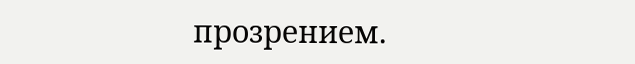прозрением.